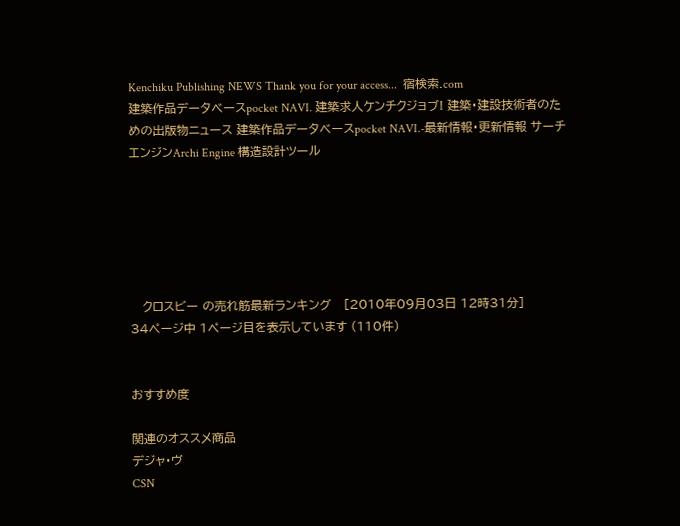Kenchiku Publishing NEWS Thank you for your access...  宿検索.com
建築作品データベースpocket NAVI. 建築求人ケンチクジョブ! 建築・建設技術者のための出版物ニュース 建築作品データベースpocket NAVI.-最新情報・更新情報 サーチエンジンArchi Engine 構造設計ツール






   クロスビー の売れ筋最新ランキング   [2010年09月03日 12時31分]
34ページ中 1ページ目を表示しています (110件)


おすすめ度

関連のオススメ商品
デジャ・ヴ
CSN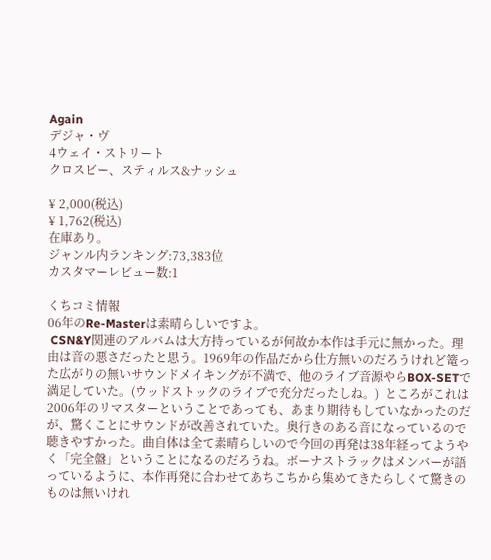Again
デジャ・ヴ
4ウェイ・ストリート
クロスビー、スティルス&ナッシュ

¥ 2,000(税込)
¥ 1,762(税込)
在庫あり。
ジャンル内ランキング:73,383位
カスタマーレビュー数:1

くちコミ情報
06年のRe-Masterは素晴らしいですよ。
 CSN&Y関連のアルバムは大方持っているが何故か本作は手元に無かった。理由は音の悪さだったと思う。1969年の作品だから仕方無いのだろうけれど篭った広がりの無いサウンドメイキングが不満で、他のライブ音源やらBOX-SETで満足していた。(ウッドストックのライブで充分だったしね。)  ところがこれは2006年のリマスターということであっても、あまり期待もしていなかったのだが、驚くことにサウンドが改善されていた。奥行きのある音になっているので聴きやすかった。曲自体は全て素晴らしいので今回の再発は38年経ってようやく「完全盤」ということになるのだろうね。ボーナストラックはメンバーが語っているように、本作再発に合わせてあちこちから集めてきたらしくて驚きのものは無いけれ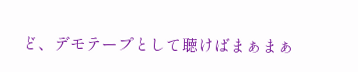ど、デモテープとして聴けばまぁまぁ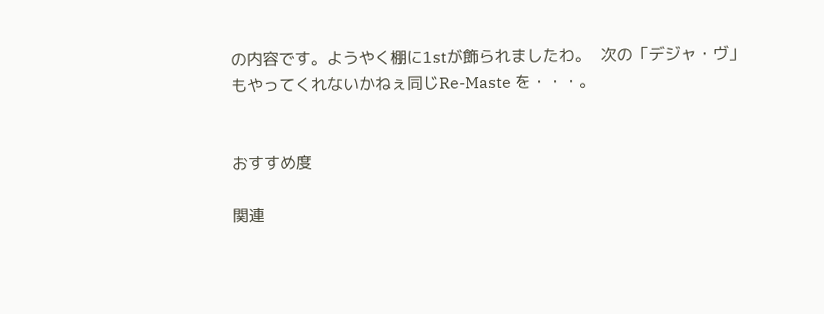の内容です。ようやく棚に1stが飾られましたわ。  次の「デジャ・ヴ」もやってくれないかねぇ同じRe-Maste を・・・。


おすすめ度

関連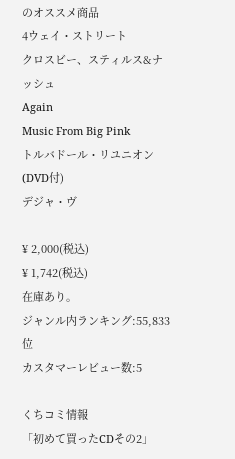のオススメ商品
4ウェイ・ストリート
クロスビー、スティルス&ナッシュ
Again
Music From Big Pink
トルバドール・リユニオン(DVD付)
デジャ・ヴ

¥ 2,000(税込)
¥ 1,742(税込)
在庫あり。
ジャンル内ランキング:55,833位
カスタマーレビュー数:5

くちコミ情報
「初めて買ったCDその2」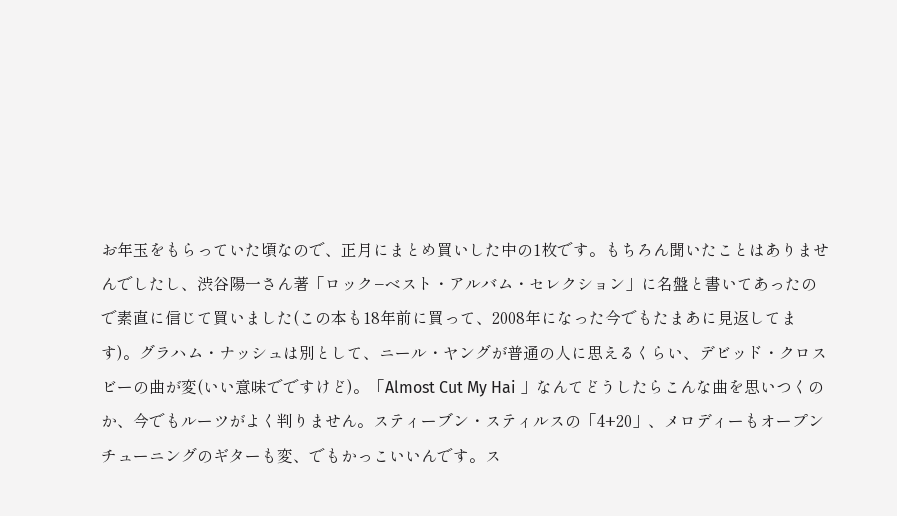お年玉をもらっていた頃なので、正月にまとめ買いした中の1枚です。もちろん聞いたことはありませんでしたし、渋谷陽一さん著「ロック−ベスト・アルバム・セレクション」に名盤と書いてあったので素直に信じて買いました(この本も18年前に買って、2008年になった今でもたまあに見返してます)。グラハム・ナッシュは別として、ニール・ヤングが普通の人に思えるくらい、デビッド・クロスビーの曲が変(いい意味でですけど)。「Almost Cut My Hai 」なんてどうしたらこんな曲を思いつくのか、今でもルーツがよく判りません。スティーブン・スティルスの「4+20」、メロディーもオープンチューニングのギターも変、でもかっこいいんです。ス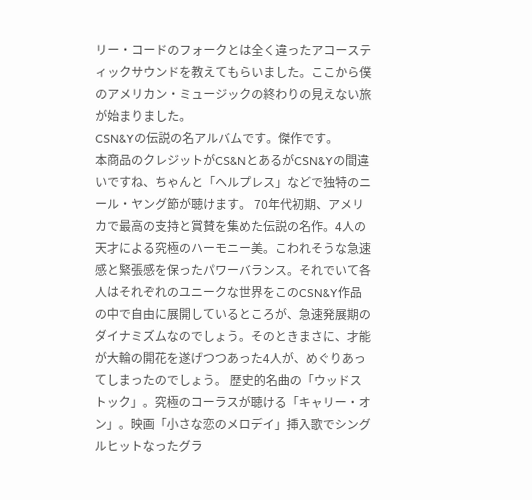リー・コードのフォークとは全く違ったアコースティックサウンドを教えてもらいました。ここから僕のアメリカン・ミュージックの終わりの見えない旅が始まりました。
CSN&Yの伝説の名アルバムです。傑作です。
本商品のクレジットがCS&NとあるがCSN&Yの間違いですね、ちゃんと「ヘルプレス」などで独特のニール・ヤング節が聴けます。 70年代初期、アメリカで最高の支持と賞賛を集めた伝説の名作。4人の天才による究極のハーモニー美。こわれそうな急速感と緊張感を保ったパワーバランス。それでいて各人はそれぞれのユニークな世界をこのCSN&Y作品の中で自由に展開しているところが、急速発展期のダイナミズムなのでしょう。そのときまさに、才能が大輪の開花を遂げつつあった4人が、めぐりあってしまったのでしょう。 歴史的名曲の「ウッドストック」。究極のコーラスが聴ける「キャリー・オン」。映画「小さな恋のメロデイ」挿入歌でシングルヒットなったグラ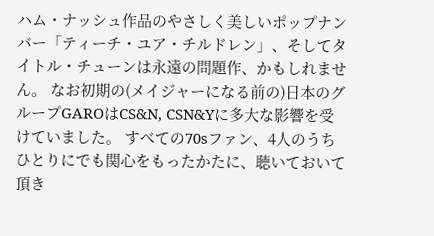ハム・ナッシュ作品のやさしく美しいポップナンバー「ティーチ・ユア・チルドレン」、そしてタイトル・チューンは永遠の問題作、かもしれません。 なお初期の(メイジャーになる前の)日本のグループGAROはCS&N, CSN&Yに多大な影響を受けていました。 すべての70sファン、4人のうちひとりにでも関心をもったかたに、聴いておいて頂き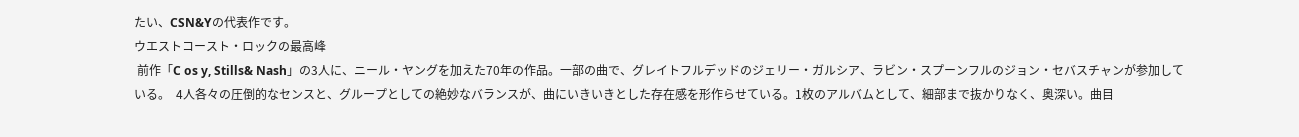たい、CSN&Yの代表作です。
ウエストコースト・ロックの最高峰
 前作「C os y, Stills& Nash」の3人に、ニール・ヤングを加えた70年の作品。一部の曲で、グレイトフルデッドのジェリー・ガルシア、ラビン・スプーンフルのジョン・セバスチャンが参加している。  4人各々の圧倒的なセンスと、グループとしての絶妙なバランスが、曲にいきいきとした存在感を形作らせている。1枚のアルバムとして、細部まで抜かりなく、奥深い。曲目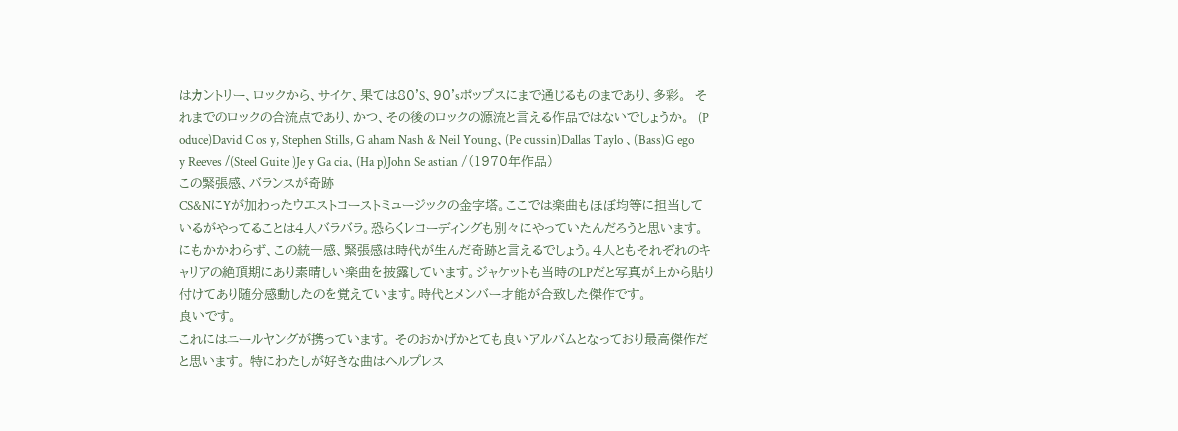はカントリー、ロックから、サイケ、果ては80'S、90'sポップスにまで通じるものまであり、多彩。  それまでのロックの合流点であり、かつ、その後のロックの源流と言える作品ではないでしょうか。  (P oduce)David C os y, Stephen Stills, G aham Nash & Neil Young、(Pe cussin)Dallas Taylo 、(Bass)G ego y Reeves /(Steel Guite )Je y Ga cia、(Ha p)John Se astian /(1970年作品)
この緊張感、バランスが奇跡
CS&NにYが加わったウエストコーストミュージックの金字塔。ここでは楽曲もほぼ均等に担当しているがやってることは4人バラバラ。恐らくレコーディングも別々にやっていたんだろうと思います。にもかかわらず、この統一感、緊張感は時代が生んだ奇跡と言えるでしょう。4人ともそれぞれのキャリアの絶頂期にあり素晴しい楽曲を披露しています。ジャケットも当時のLPだと写真が上から貼り付けてあり随分感動したのを覚えています。時代とメンバー才能が合致した傑作です。
良いです。
これにはニールヤングが携っています。 そのおかげかとても良いアルバムとなっており最高傑作だと思います。 特にわたしが好きな曲はヘルプレス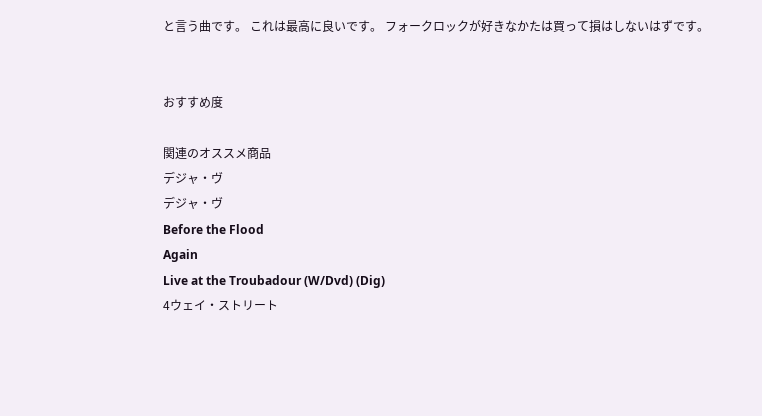と言う曲です。 これは最高に良いです。 フォークロックが好きなかたは買って損はしないはずです。


おすすめ度

関連のオススメ商品
デジャ・ヴ
デジャ・ヴ
Before the Flood
Again
Live at the Troubadour (W/Dvd) (Dig)
4ウェイ・ストリート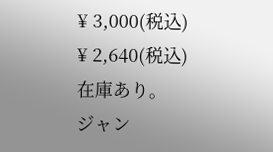¥ 3,000(税込)
¥ 2,640(税込)
在庫あり。
ジャン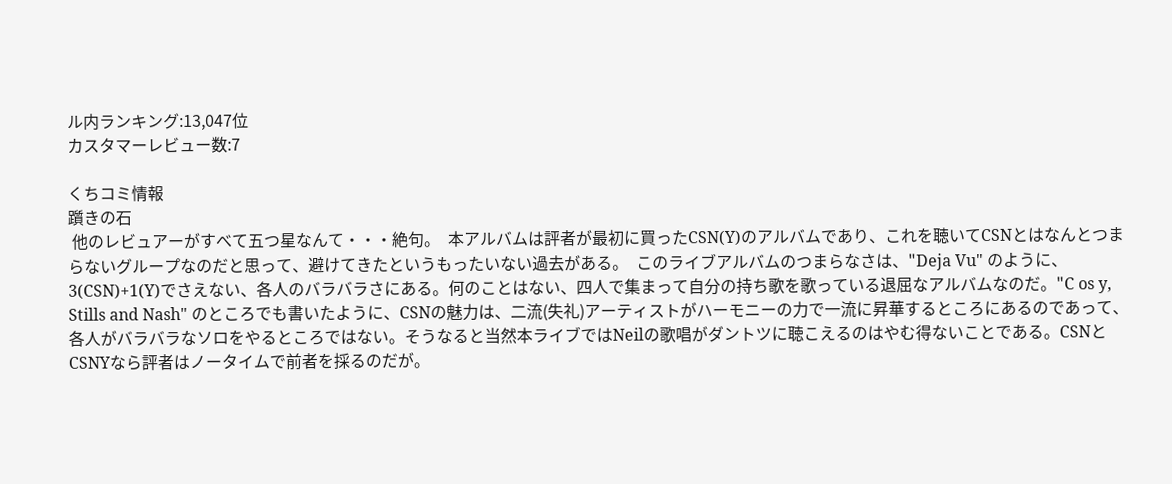ル内ランキング:13,047位
カスタマーレビュー数:7

くちコミ情報
躓きの石
 他のレビュアーがすべて五つ星なんて・・・絶句。  本アルバムは評者が最初に買ったCSN(Y)のアルバムであり、これを聴いてCSNとはなんとつまらないグループなのだと思って、避けてきたというもったいない過去がある。  このライブアルバムのつまらなさは、"Deja Vu" のように、3(CSN)+1(Y)でさえない、各人のバラバラさにある。何のことはない、四人で集まって自分の持ち歌を歌っている退屈なアルバムなのだ。"C os y, Stills and Nash" のところでも書いたように、CSNの魅力は、二流(失礼)アーティストがハーモニーの力で一流に昇華するところにあるのであって、各人がバラバラなソロをやるところではない。そうなると当然本ライブではNeilの歌唱がダントツに聴こえるのはやむ得ないことである。CSNとCSNYなら評者はノータイムで前者を採るのだが。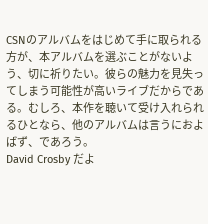CSNのアルバムをはじめて手に取られる方が、本アルバムを選ぶことがないよう、切に祈りたい。彼らの魅力を見失ってしまう可能性が高いライブだからである。むしろ、本作を聴いて受け入れられるひとなら、他のアルバムは言うにおよばず、であろう。
David Crosby だよ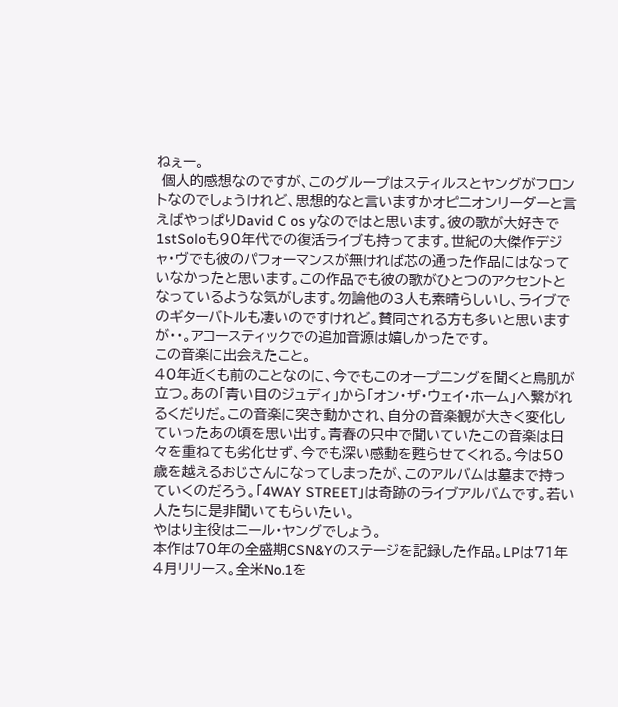ねぇー。
 個人的感想なのですが、このグループはスティルスとヤングがフロントなのでしょうけれど、思想的なと言いますかオピニオンリーダーと言えばやっぱりDavid C os yなのではと思います。彼の歌が大好きで1stSoloも90年代での復活ライブも持ってます。世紀の大傑作デジャ・ヴでも彼のパフォーマンスが無ければ芯の通った作品にはなっていなかったと思います。この作品でも彼の歌がひとつのアクセントとなっているような気がします。勿論他の3人も素晴らしいし、ライブでのギターバトルも凄いのですけれど。賛同される方も多いと思いますが・・。アコースティックでの追加音源は嬉しかったです。
この音楽に出会えたこと。
40年近くも前のことなのに、今でもこのオープニングを聞くと鳥肌が立つ。あの「青い目のジュディ」から「オン・ザ・ウェイ・ホーム」へ繋がれるくだりだ。この音楽に突き動かされ、自分の音楽観が大きく変化していったあの頃を思い出す。青春の只中で聞いていたこの音楽は日々を重ねても劣化せず、今でも深い感動を甦らせてくれる。今は50歳を越えるおじさんになってしまったが、このアルバムは墓まで持っていくのだろう。「4WAY STREET」は奇跡のライブアルバムです。若い人たちに是非聞いてもらいたい。
やはり主役はニール・ヤングでしょう。
本作は70年の全盛期CSN&Yのステージを記録した作品。LPは71年4月リリース。全米No.1を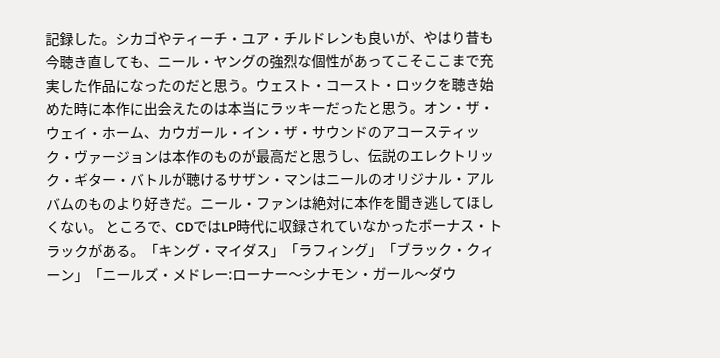記録した。シカゴやティーチ・ユア・チルドレンも良いが、やはり昔も今聴き直しても、ニール・ヤングの強烈な個性があってこそここまで充実した作品になったのだと思う。ウェスト・コースト・ロックを聴き始めた時に本作に出会えたのは本当にラッキーだったと思う。オン・ザ・ウェイ・ホーム、カウガール・イン・ザ・サウンドのアコースティック・ヴァージョンは本作のものが最高だと思うし、伝説のエレクトリック・ギター・バトルが聴けるサザン・マンはニールのオリジナル・アルバムのものより好きだ。ニール・ファンは絶対に本作を聞き逃してほしくない。 ところで、CDではLP時代に収録されていなかったボーナス・トラックがある。「キング・マイダス」「ラフィング」「ブラック・クィーン」「ニールズ・メドレー:ローナー〜シナモン・ガール〜ダウ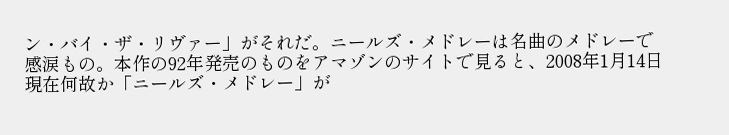ン・バイ・ザ・リヴァー」がそれだ。ニールズ・メドレーは名曲のメドレーで感涙もの。本作の92年発売のものをアマゾンのサイトで見ると、2008年1月14日現在何故か「ニールズ・メドレー」が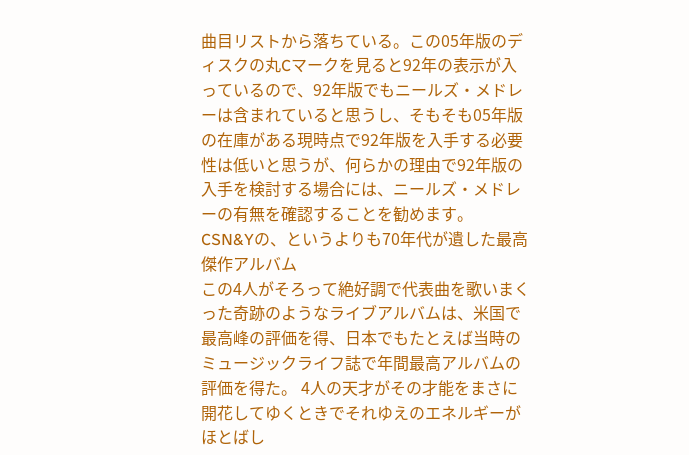曲目リストから落ちている。この05年版のディスクの丸Cマークを見ると92年の表示が入っているので、92年版でもニールズ・メドレーは含まれていると思うし、そもそも05年版の在庫がある現時点で92年版を入手する必要性は低いと思うが、何らかの理由で92年版の入手を検討する場合には、ニールズ・メドレーの有無を確認することを勧めます。
CSN&Yの、というよりも70年代が遺した最高傑作アルバム
この4人がそろって絶好調で代表曲を歌いまくった奇跡のようなライブアルバムは、米国で最高峰の評価を得、日本でもたとえば当時のミュージックライフ誌で年間最高アルバムの評価を得た。 4人の天才がその才能をまさに開花してゆくときでそれゆえのエネルギーがほとばし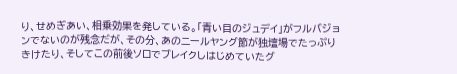り、せめぎあい、相乗効果を発している。「青い目のジュデイ」がフルバジョンでないのが残念だが、その分、あのニールヤング節が独壇場でたっぷりきけたり、そしてこの前後ソロでブレイクしはじめていたグ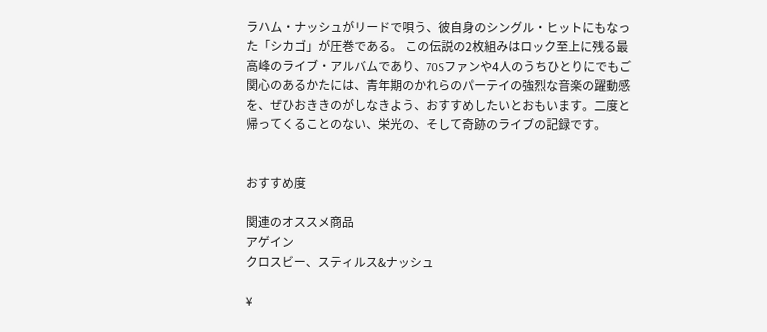ラハム・ナッシュがリードで唄う、彼自身のシングル・ヒットにもなった「シカゴ」が圧巻である。 この伝説の2枚組みはロック至上に残る最高峰のライブ・アルバムであり、70Sファンや4人のうちひとりにでもご関心のあるかたには、青年期のかれらのパーテイの強烈な音楽の躍動感を、ぜひおききのがしなきよう、おすすめしたいとおもいます。二度と帰ってくることのない、栄光の、そして奇跡のライブの記録です。


おすすめ度

関連のオススメ商品
アゲイン
クロスビー、スティルス&ナッシュ

¥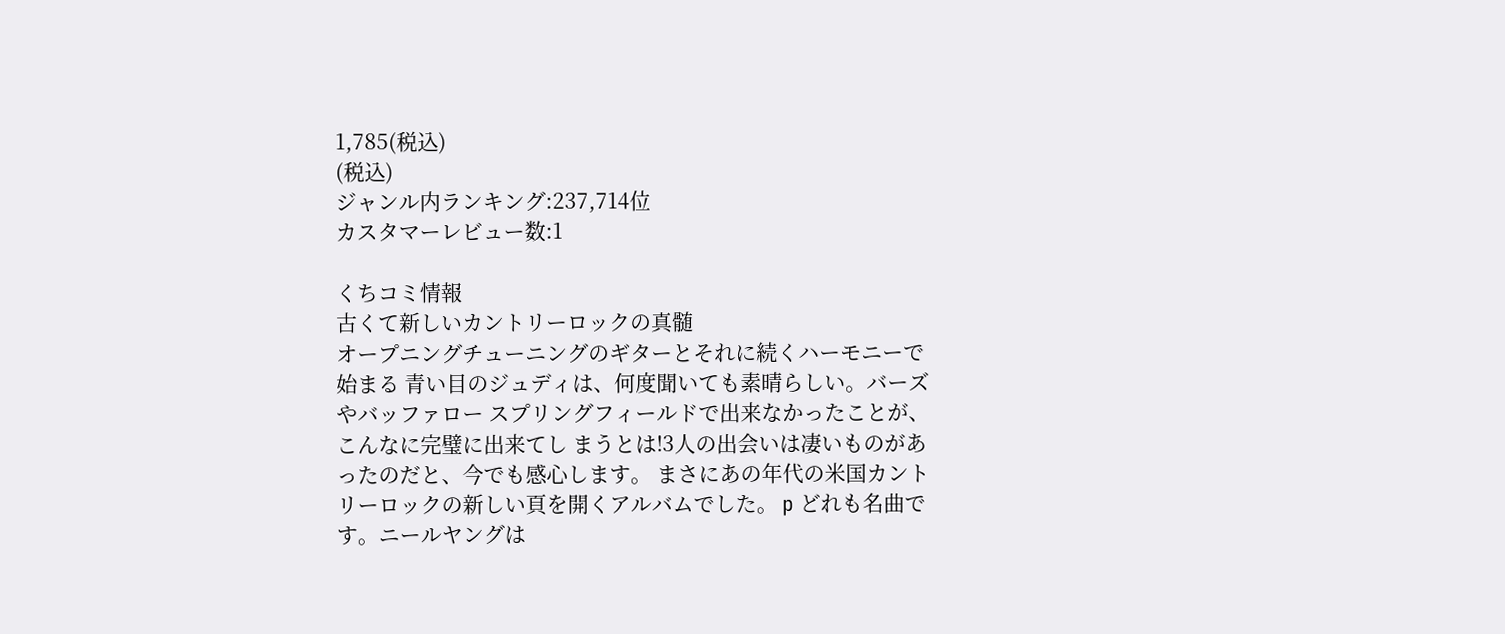1,785(税込)
(税込)
ジャンル内ランキング:237,714位
カスタマーレビュー数:1

くちコミ情報
古くて新しいカントリーロックの真髄
オープニングチューニングのギターとそれに続くハーモニーで始まる 青い目のジュディは、何度聞いても素晴らしい。バーズやバッファロー スプリングフィールドで出来なかったことが、こんなに完璧に出来てし まうとは!3人の出会いは凄いものがあったのだと、今でも感心します。 まさにあの年代の米国カントリーロックの新しい頁を開くアルバムでした。 p どれも名曲です。ニールヤングは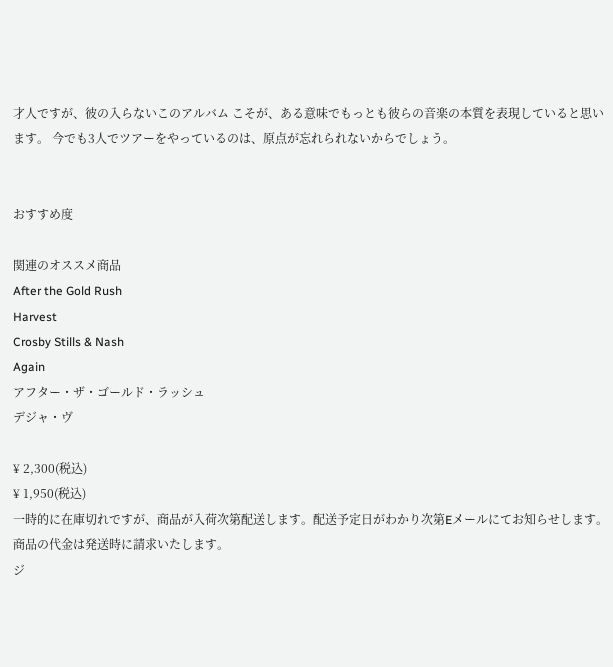才人ですが、彼の入らないこのアルバム こそが、ある意味でもっとも彼らの音楽の本質を表現していると思います。 今でも3人でツアーをやっているのは、原点が忘れられないからでしょう。


おすすめ度

関連のオススメ商品
After the Gold Rush
Harvest
Crosby Stills & Nash
Again
アフター・ザ・ゴールド・ラッシュ
デジャ・ヴ

¥ 2,300(税込)
¥ 1,950(税込)
一時的に在庫切れですが、商品が入荷次第配送します。配送予定日がわかり次第Eメールにてお知らせします。商品の代金は発送時に請求いたします。
ジ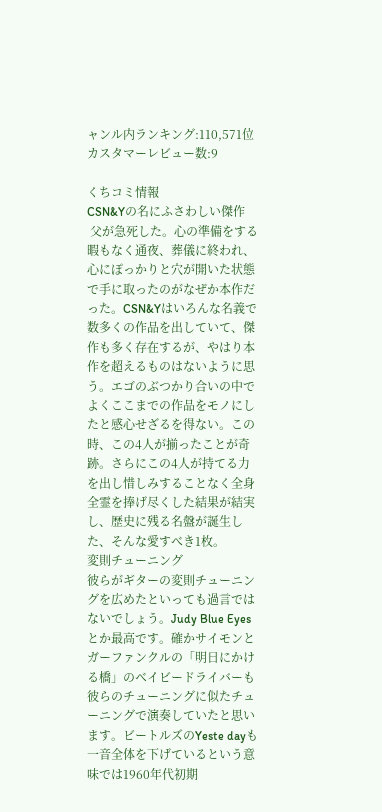ャンル内ランキング:110,571位
カスタマーレビュー数:9

くちコミ情報
CSN&Yの名にふさわしい傑作
 父が急死した。心の準備をする暇もなく通夜、葬儀に終われ、心にぽっかりと穴が開いた状態で手に取ったのがなぜか本作だった。CSN&Yはいろんな名義で数多くの作品を出していて、傑作も多く存在するが、やはり本作を超えるものはないように思う。エゴのぶつかり合いの中でよくここまでの作品をモノにしたと感心せざるを得ない。この時、この4人が揃ったことが奇跡。さらにこの4人が持てる力を出し惜しみすることなく全身全霊を捧げ尽くした結果が結実し、歴史に残る名盤が誕生した、そんな愛すべき1枚。
変則チューニング
彼らがギターの変則チューニングを広めたといっても過言ではないでしょう。Judy Blue Eyesとか最高です。確かサイモンとガーファンクルの「明日にかける橋」のベイビードライバーも彼らのチューニングに似たチューニングで演奏していたと思います。ビートルズのYeste dayも一音全体を下げているという意味では1960年代初期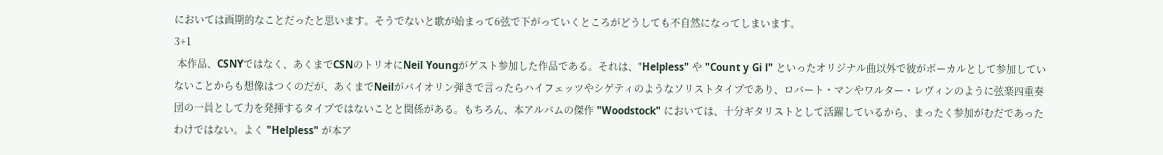においては画期的なことだったと思います。そうでないと歌が始まって6弦で下がっていくところがどうしても不自然になってしまいます。
3+1
 本作品、CSNYではなく、あくまでCSNのトリオにNeil Youngがゲスト参加した作品である。それは、"Helpless" や "Count y Gi l" といったオリジナル曲以外で彼がボーカルとして参加していないことからも想像はつくのだが、あくまでNeilがバイオリン弾きで言ったらハイフェッツやシゲティのようなソリストタイプであり、ロバート・マンやワルター・レヴィンのように弦楽四重奏団の一員として力を発揮するタイプではないことと関係がある。もちろん、本アルバムの傑作 "Woodstock" においては、十分ギタリストとして活躍しているから、まったく参加がむだであったわけではない。よく "Helpless" が本ア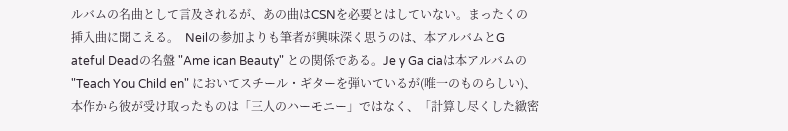ルバムの名曲として言及されるが、あの曲はCSNを必要とはしていない。まったくの挿入曲に聞こえる。  Neilの参加よりも筆者が興味深く思うのは、本アルバムとG ateful Deadの名盤 "Ame ican Beauty" との関係である。Je y Ga ciaは本アルバムの "Teach You Child en" においてスチール・ギターを弾いているが(唯一のものらしい)、本作から彼が受け取ったものは「三人のハーモニー」ではなく、「計算し尽くした緻密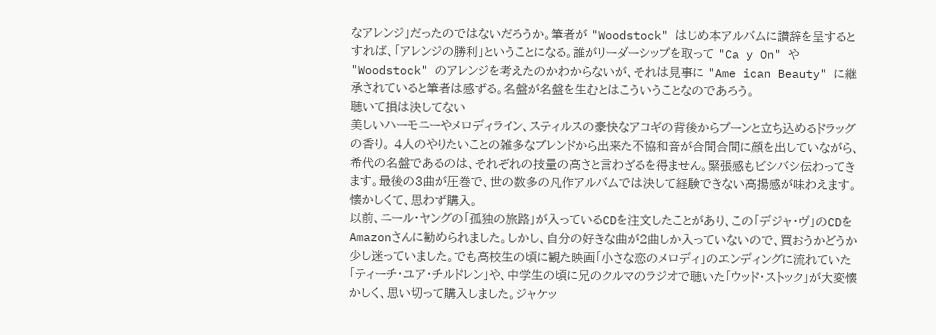なアレンジ」だったのではないだろうか。筆者が "Woodstock" はじめ本アルバムに讃辞を呈するとすれば、「アレンジの勝利」ということになる。誰がリーダーシップを取って "Ca y On" や "Woodstock" のアレンジを考えたのかわからないが、それは見事に "Ame ican Beauty" に継承されていると筆者は感ずる。名盤が名盤を生むとはこういうことなのであろう。
聴いて損は決してない
美しいハーモニーやメロディライン、スティルスの豪快なアコギの背後からプーンと立ち込めるドラッグの香り。 4人のやりたいことの雑多なブレンドから出来た不協和音が合間合間に顔を出していながら、希代の名盤であるのは、それぞれの技量の高さと言わざるを得ません。緊張感もビシバシ伝わってきます。最後の3曲が圧巻で、世の数多の凡作アルバムでは決して経験できない高揚感が味わえます。
懐かしくて、思わず購入。
以前、ニール・ヤングの「孤独の旅路」が入っているCDを注文したことがあり、この「デジャ・ヴ」のCDをAmazonさんに勧められました。しかし、自分の好きな曲が2曲しか入っていないので、買おうかどうか少し迷っていました。でも高校生の頃に観た映画「小さな恋のメロディ」のエンディングに流れていた「ティーチ・ユア・チルドレン」や、中学生の頃に兄のクルマのラジオで聴いた「ウッド・ストック」が大変懐かしく、思い切って購入しました。ジャケッ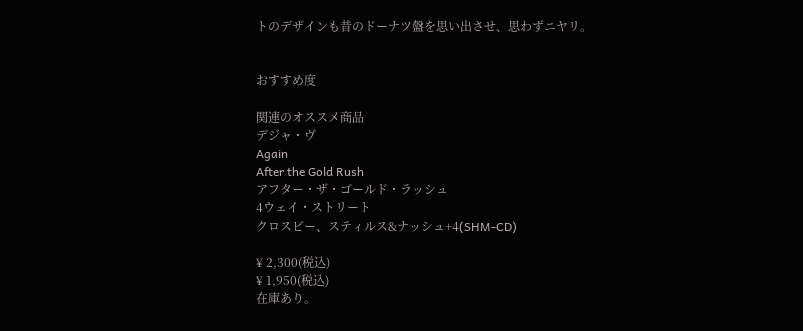トのデザインも昔のドーナツ盤を思い出させ、思わずニヤリ。


おすすめ度

関連のオススメ商品
デジャ・ヴ
Again
After the Gold Rush
アフター・ザ・ゴールド・ラッシュ
4ウェイ・ストリート
クロスビー、スティルス&ナッシュ+4(SHM-CD)

¥ 2,300(税込)
¥ 1,950(税込)
在庫あり。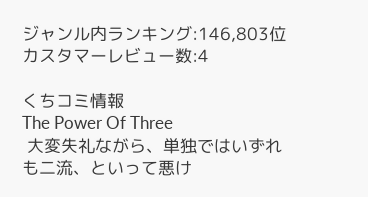ジャンル内ランキング:146,803位
カスタマーレビュー数:4

くちコミ情報
The Power Of Three
 大変失礼ながら、単独ではいずれも二流、といって悪け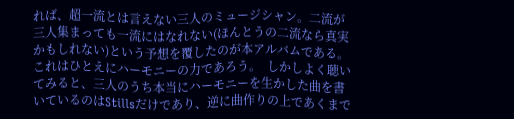れば、超一流とは言えない三人のミュージシャン。二流が三人集まっても一流にはなれない(ほんとうの二流なら真実かもしれない)という予想を覆したのが本アルバムである。これはひとえにハーモニーの力であろう。  しかしよく聴いてみると、三人のうち本当にハーモニーを生かした曲を書いているのはStillsだけであり、逆に曲作りの上であくまで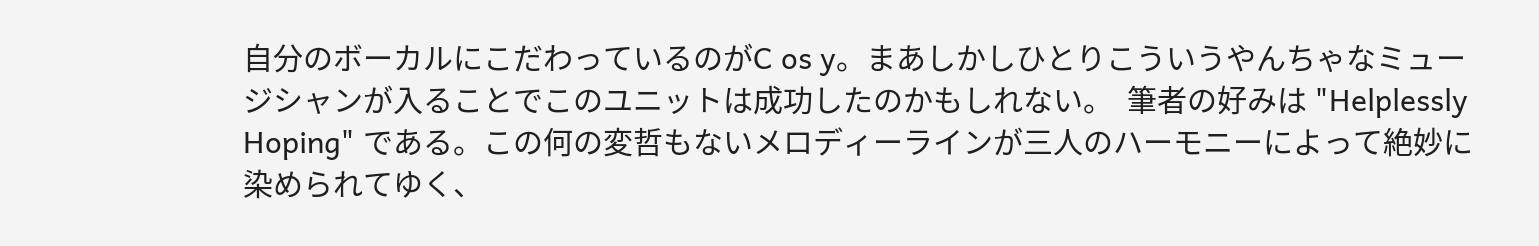自分のボーカルにこだわっているのがC os y。まあしかしひとりこういうやんちゃなミュージシャンが入ることでこのユニットは成功したのかもしれない。  筆者の好みは "Helplessly Hoping" である。この何の変哲もないメロディーラインが三人のハーモニーによって絶妙に染められてゆく、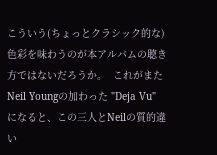こういう(ちょっとクラシック的な)色彩を味わうのが本アルバムの聴き方ではないだろうか。  これがまたNeil Youngの加わった "Deja Vu" になると、この三人とNeilの質的違い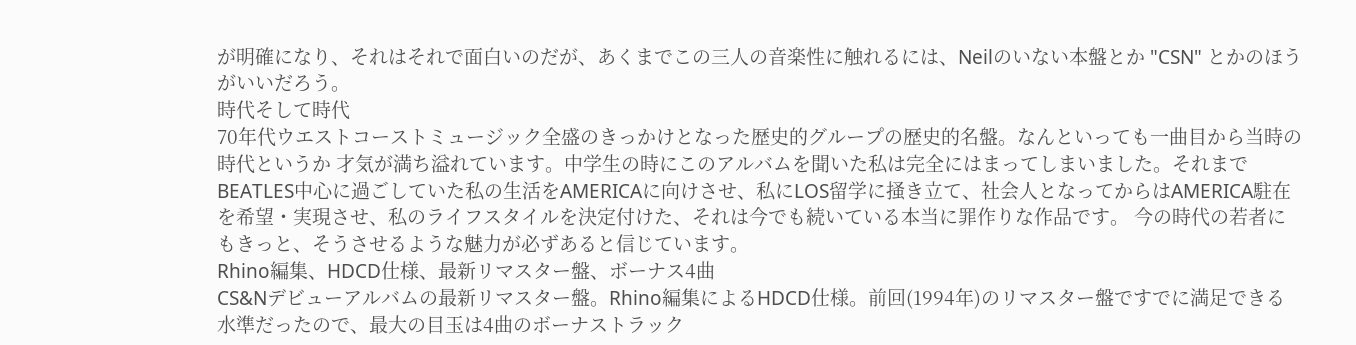が明確になり、それはそれで面白いのだが、あくまでこの三人の音楽性に触れるには、Neilのいない本盤とか "CSN" とかのほうがいいだろう。
時代そして時代
70年代ウエストコーストミュージック全盛のきっかけとなった歴史的グループの歴史的名盤。なんといっても一曲目から当時の時代というか 才気が満ち溢れています。中学生の時にこのアルバムを聞いた私は完全にはまってしまいました。それまでBEATLES中心に過ごしていた私の生活をAMERICAに向けさせ、私にLOS留学に掻き立て、社会人となってからはAMERICA駐在を希望・実現させ、私のライフスタイルを決定付けた、それは今でも続いている本当に罪作りな作品です。 今の時代の若者にもきっと、そうさせるような魅力が必ずあると信じています。
Rhino編集、HDCD仕様、最新リマスター盤、ボーナス4曲
CS&Nデビューアルバムの最新リマスター盤。Rhino編集によるHDCD仕様。前回(1994年)のリマスター盤ですでに満足できる水準だったので、最大の目玉は4曲のボーナストラック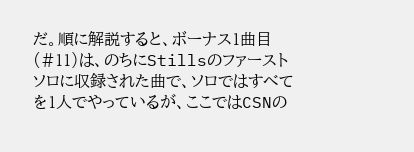だ。順に解説すると、ボーナス1曲目(#11)は、のちにStillsのファーストソロに収録された曲で、ソロではすべてを1人でやっているが、ここではCSNの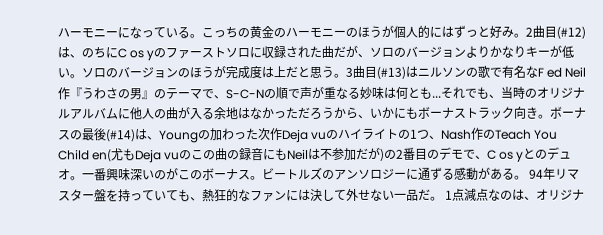ハーモニーになっている。こっちの黄金のハーモニーのほうが個人的にはずっと好み。2曲目(#12)は、のちにC os yのファーストソロに収録された曲だが、ソロのバージョンよりかなりキーが低い。ソロのバージョンのほうが完成度は上だと思う。3曲目(#13)はニルソンの歌で有名なF ed Neil作『うわさの男』のテーマで、S-C-Nの順で声が重なる妙味は何とも...それでも、当時のオリジナルアルバムに他人の曲が入る余地はなかっただろうから、いかにもボーナストラック向き。ボーナスの最後(#14)は、Youngの加わった次作Deja vuのハイライトの1つ、Nash作のTeach You Child en(尤もDeja vuのこの曲の録音にもNeilは不参加だが)の2番目のデモで、C os yとのデュオ。一番興味深いのがこのボーナス。ビートルズのアンソロジーに通ずる感動がある。 94年リマスター盤を持っていても、熱狂的なファンには決して外せない一品だ。 1点減点なのは、オリジナ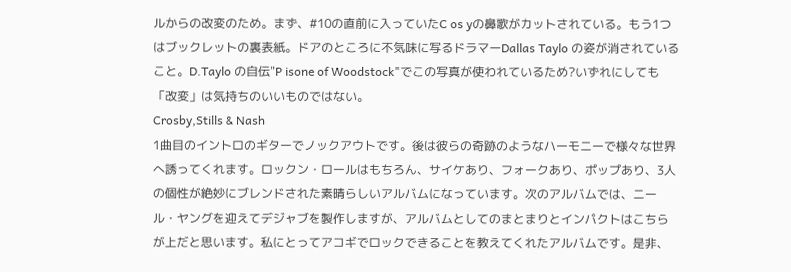ルからの改変のため。まず、#10の直前に入っていたC os yの鼻歌がカットされている。もう1つはブックレットの裏表紙。ドアのところに不気味に写るドラマーDallas Taylo の姿が消されていること。D.Taylo の自伝"P isone of Woodstock"でこの写真が使われているため?いずれにしても「改変」は気持ちのいいものではない。
Crosby,Stills & Nash
1曲目のイントロのギターでノックアウトです。後は彼らの奇跡のようなハーモニーで様々な世界へ誘ってくれます。ロックン・ロールはもちろん、サイケあり、フォークあり、ポップあり、3人の個性が絶妙にブレンドされた素晴らしいアルバムになっています。次のアルバムでは、ニール・ヤングを迎えてデジャブを製作しますが、アルバムとしてのまとまりとインパクトはこちらが上だと思います。私にとってアコギでロックできることを教えてくれたアルバムです。是非、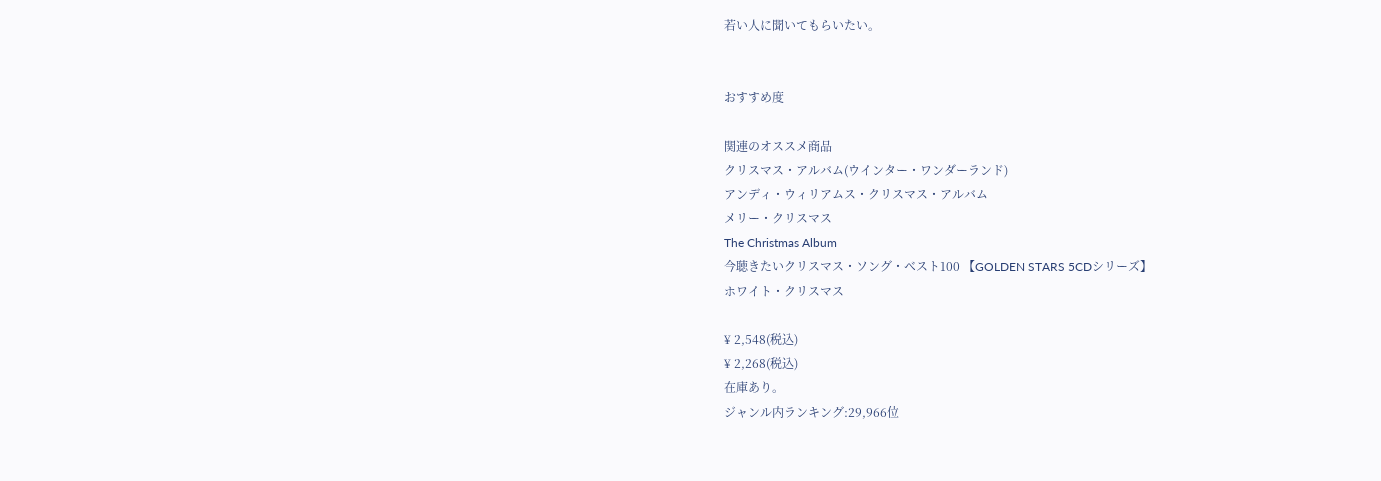若い人に聞いてもらいたい。


おすすめ度

関連のオススメ商品
クリスマス・アルバム(ウインター・ワンダーランド)
アンディ・ウィリアムス・クリスマス・アルバム
メリー・クリスマス
The Christmas Album
今聴きたいクリスマス・ソング・ベスト100 【GOLDEN STARS 5CDシリーズ】
ホワイト・クリスマス

¥ 2,548(税込)
¥ 2,268(税込)
在庫あり。
ジャンル内ランキング:29,966位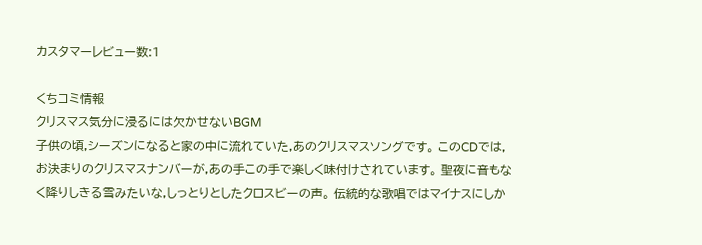カスタマーレビュー数:1

くちコミ情報
クリスマス気分に浸るには欠かせないBGM
子供の頃,シーズンになると家の中に流れていた,あのクリスマスソングです。 このCDでは,お決まりのクリスマスナンバーが,あの手この手で楽しく味付けされています。 聖夜に音もなく降りしきる雪みたいな,しっとりとしたクロスビーの声。 伝統的な歌唱ではマイナスにしか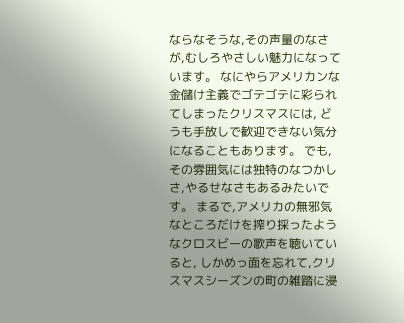ならなそうな,その声量のなさが,むしろやさしい魅力になっています。 なにやらアメリカンな金儲け主義でゴテゴテに彩られてしまったクリスマスには, どうも手放しで歓迎できない気分になることもあります。 でも,その雰囲気には独特のなつかしさ,やるせなさもあるみたいです。 まるで,アメリカの無邪気なところだけを搾り採ったようなクロスビーの歌声を聴いていると, しかめっ面を忘れて,クリスマスシーズンの町の雑踏に浸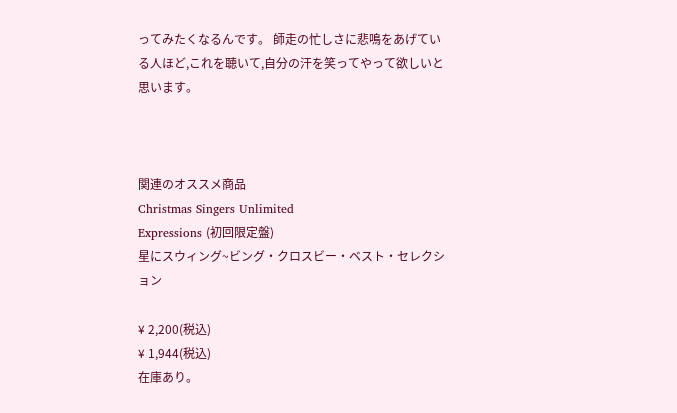ってみたくなるんです。 師走の忙しさに悲鳴をあげている人ほど,これを聴いて,自分の汗を笑ってやって欲しいと思います。



関連のオススメ商品
Christmas Singers Unlimited
Expressions (初回限定盤)
星にスウィング~ビング・クロスビー・ベスト・セレクション

¥ 2,200(税込)
¥ 1,944(税込)
在庫あり。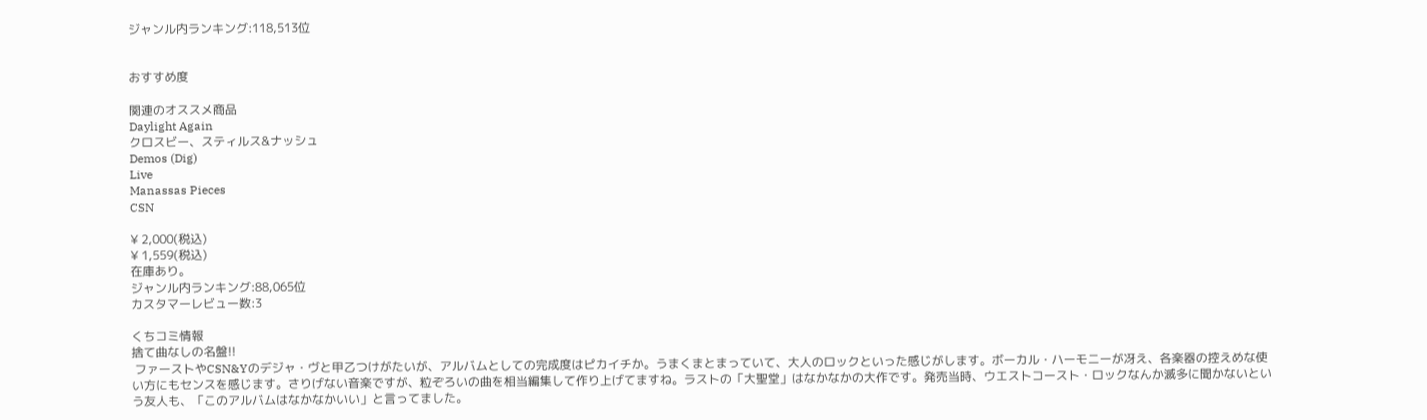ジャンル内ランキング:118,513位


おすすめ度

関連のオススメ商品
Daylight Again
クロスビー、スティルス&ナッシュ
Demos (Dig)
Live
Manassas Pieces
CSN

¥ 2,000(税込)
¥ 1,559(税込)
在庫あり。
ジャンル内ランキング:88,065位
カスタマーレビュー数:3

くちコミ情報
捨て曲なしの名盤!!
 ファーストやCSN&Yのデジャ・ヴと甲乙つけがたいが、アルバムとしての完成度はピカイチか。うまくまとまっていて、大人のロックといった感じがします。ボーカル・ハーモニーが冴え、各楽器の控えめな使い方にもセンスを感じます。さりげない音楽ですが、粒ぞろいの曲を相当編集して作り上げてますね。ラストの「大聖堂」はなかなかの大作です。発売当時、ウエストコースト・ロックなんか滅多に聞かないという友人も、「このアルバムはなかなかいい」と言ってました。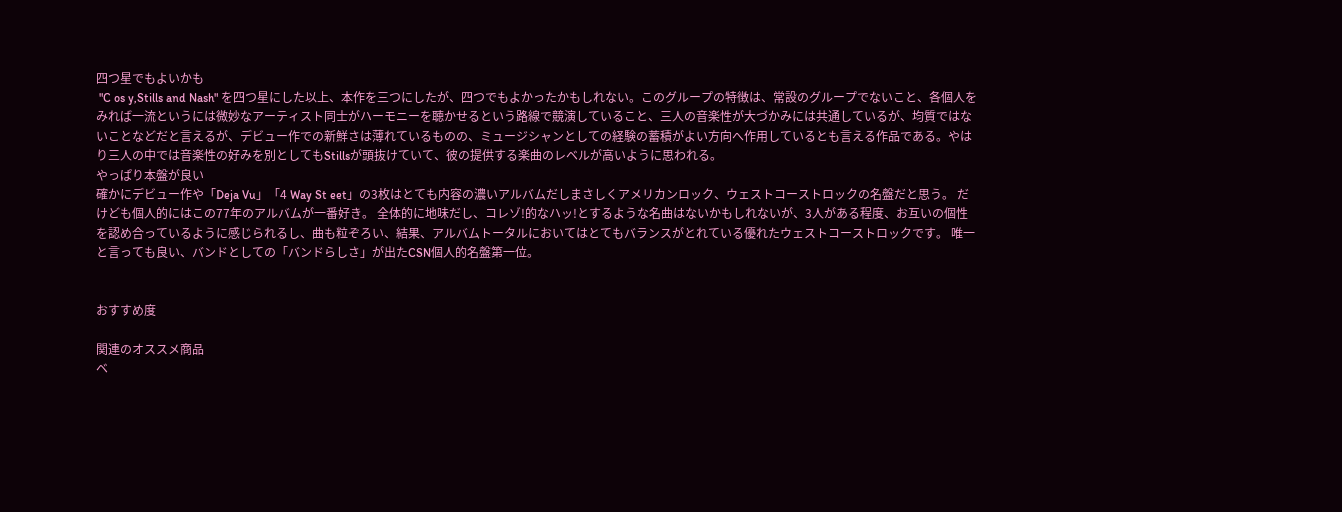四つ星でもよいかも
 "C os y,Stills and Nash" を四つ星にした以上、本作を三つにしたが、四つでもよかったかもしれない。このグループの特徴は、常設のグループでないこと、各個人をみれば一流というには微妙なアーティスト同士がハーモニーを聴かせるという路線で競演していること、三人の音楽性が大づかみには共通しているが、均質ではないことなどだと言えるが、デビュー作での新鮮さは薄れているものの、ミュージシャンとしての経験の蓄積がよい方向へ作用しているとも言える作品である。やはり三人の中では音楽性の好みを別としてもStillsが頭抜けていて、彼の提供する楽曲のレベルが高いように思われる。
やっぱり本盤が良い
確かにデビュー作や「Deja Vu」「4 Way St eet」の3枚はとても内容の濃いアルバムだしまさしくアメリカンロック、ウェストコーストロックの名盤だと思う。 だけども個人的にはこの77年のアルバムが一番好き。 全体的に地味だし、コレゾ!的なハッ!とするような名曲はないかもしれないが、3人がある程度、お互いの個性を認め合っているように感じられるし、曲も粒ぞろい、結果、アルバムトータルにおいてはとてもバランスがとれている優れたウェストコーストロックです。 唯一と言っても良い、バンドとしての「バンドらしさ」が出たCSN個人的名盤第一位。


おすすめ度

関連のオススメ商品
ベ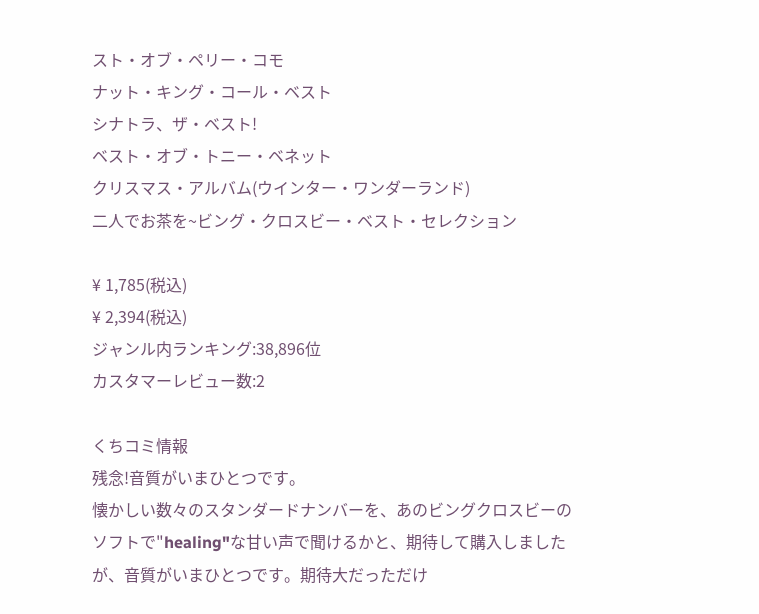スト・オブ・ペリー・コモ
ナット・キング・コール・ベスト
シナトラ、ザ・ベスト!
ベスト・オブ・トニー・ベネット
クリスマス・アルバム(ウインター・ワンダーランド)
二人でお茶を~ビング・クロスビー・ベスト・セレクション

¥ 1,785(税込)
¥ 2,394(税込)
ジャンル内ランキング:38,896位
カスタマーレビュー数:2

くちコミ情報
残念!音質がいまひとつです。
懐かしい数々のスタンダードナンバーを、あのビングクロスビーのソフトで"healing"な甘い声で聞けるかと、期待して購入しましたが、音質がいまひとつです。期待大だっただけ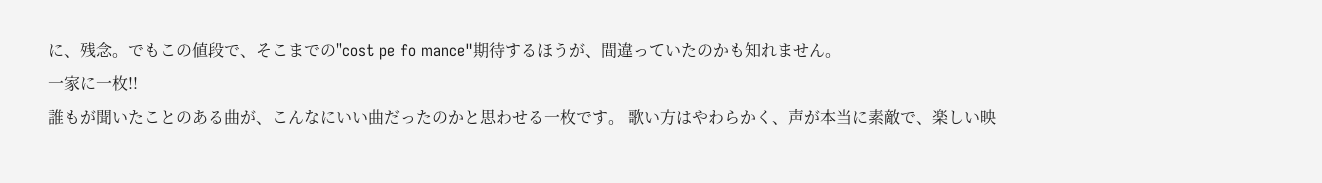に、残念。でもこの値段で、そこまでの"cost pe fo mance"期待するほうが、間違っていたのかも知れません。
一家に一枚!!
誰もが聞いたことのある曲が、こんなにいい曲だったのかと思わせる一枚です。 歌い方はやわらかく、声が本当に素敵で、楽しい映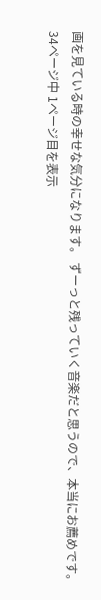画を見ている時の幸せな気分になります。 ずーっと残っていく音楽だと思うので、本当にお薦めです。
34ページ中 1ページ目を表示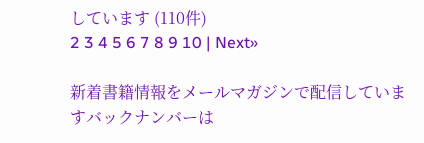しています (110件)
2 3 4 5 6 7 8 9 10 | Next»

新着書籍情報をメールマガジンで配信していますバックナンバーは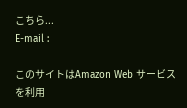こちら...
E-mail :

このサイトはAmazon Web サービスを利用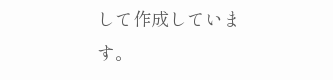して作成しています。